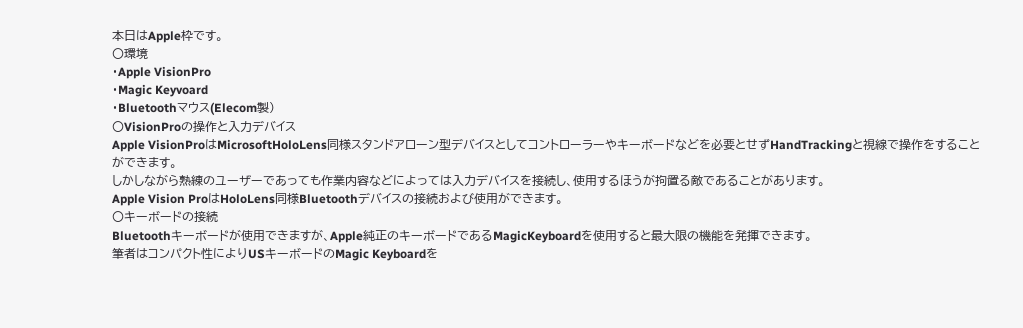本日はApple枠です。
〇環境
・Apple VisionPro
・Magic Keyvoard
・Bluetoothマウス(Elecom製)
〇VisionProの操作と入力デバイス
Apple VisionProはMicrosoftHoloLens同様スタンドアローン型デバイスとしてコントローラーやキーボードなどを必要とせずHandTrackingと視線で操作をすることができます。
しかしながら熟練のユーザーであっても作業内容などによっては入力デバイスを接続し、使用するほうが拘置る敵であることがあります。
Apple Vision ProはHoloLens同様Bluetoothデバイスの接続および使用ができます。
〇キーボードの接続
Bluetoothキーボードが使用できますが、Apple純正のキーボードであるMagicKeyboardを使用すると最大限の機能を発揮できます。
筆者はコンパクト性によりUSキーボードのMagic Keyboardを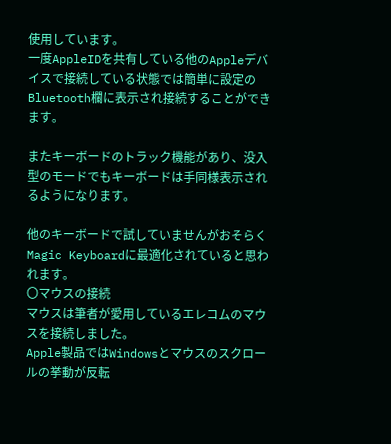使用しています。
一度AppleIDを共有している他のAppleデバイスで接続している状態では簡単に設定のBluetooth欄に表示され接続することができます。

またキーボードのトラック機能があり、没入型のモードでもキーボードは手同様表示されるようになります。

他のキーボードで試していませんがおそらくMagic Keyboardに最適化されていると思われます。
〇マウスの接続
マウスは筆者が愛用しているエレコムのマウスを接続しました。
Apple製品ではWindowsとマウスのスクロールの挙動が反転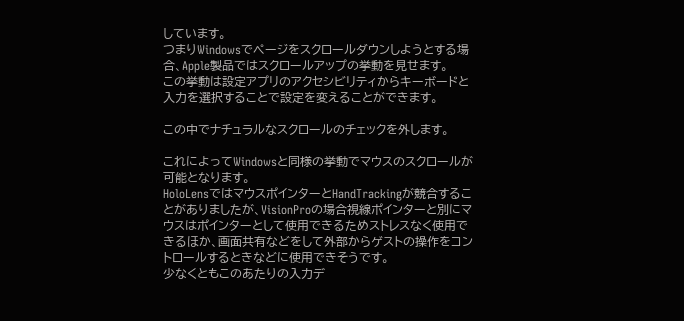しています。
つまりWindowsでページをスクロールダウンしようとする場合、Apple製品ではスクロールアップの挙動を見せます。
この挙動は設定アプリのアクセシビリティからキーボードと入力を選択することで設定を変えることができます。

この中でナチュラルなスクロールのチェックを外します。

これによってWindowsと同様の挙動でマウスのスクロールが可能となります。
HoloLensではマウスポインターとHandTrackingが競合することがありましたが、VisionProの場合視線ポインターと別にマウスはポインターとして使用できるためストレスなく使用できるほか、画面共有などをして外部からゲストの操作をコントロールするときなどに使用できそうです。
少なくともこのあたりの入力デ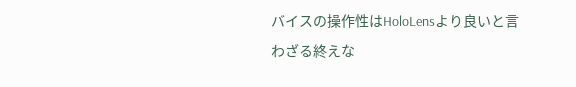バイスの操作性はHoloLensより良いと言わざる終えな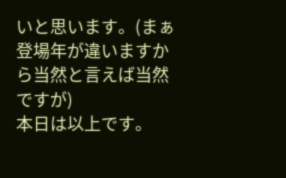いと思います。(まぁ登場年が違いますから当然と言えば当然ですが)
本日は以上です。